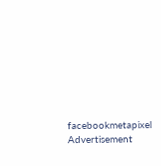facebookmetapixel
Advertisement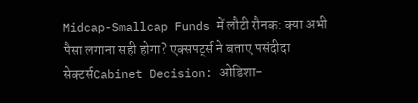Midcap-Smallcap Funds में लौटी रौनक: क्या अभी पैसा लगाना सही होगा? एक्सपर्ट्स ने बताए पसंदीदा सेक्टर्सCabinet Decision: ओडिशा-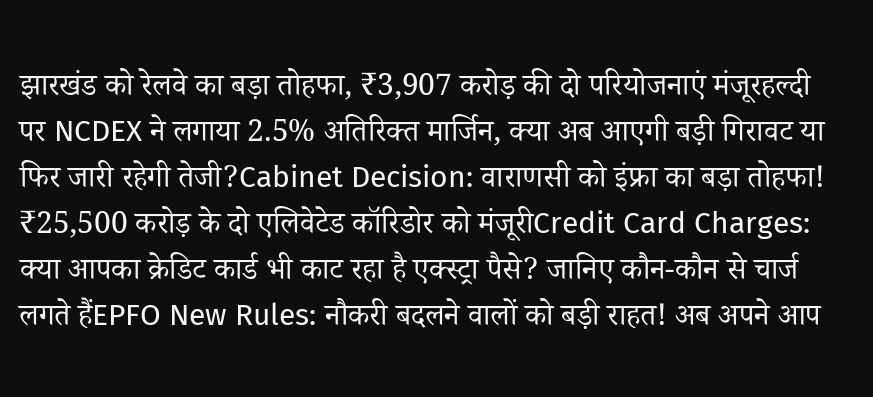झारखंड को रेलवे का बड़ा तोहफा, ₹3,907 करोड़ की दो परियोजनाएं मंजूरहल्दी पर NCDEX ने लगाया 2.5% अतिरिक्त मार्जिन, क्या अब आएगी बड़ी गिरावट या फिर जारी रहेगी तेजी?Cabinet Decision: वाराणसी को इंफ्रा का बड़ा तोहफा! ₹25,500 करोड़ के दो एलिवेटेड कॉरिडोर को मंजूरीCredit Card Charges: क्या आपका क्रेडिट कार्ड भी काट रहा है एक्स्ट्रा पैसे? जानिए कौन-कौन से चार्ज लगते हैंEPFO New Rules: नौकरी बदलने वालों को बड़ी राहत! अब अपने आप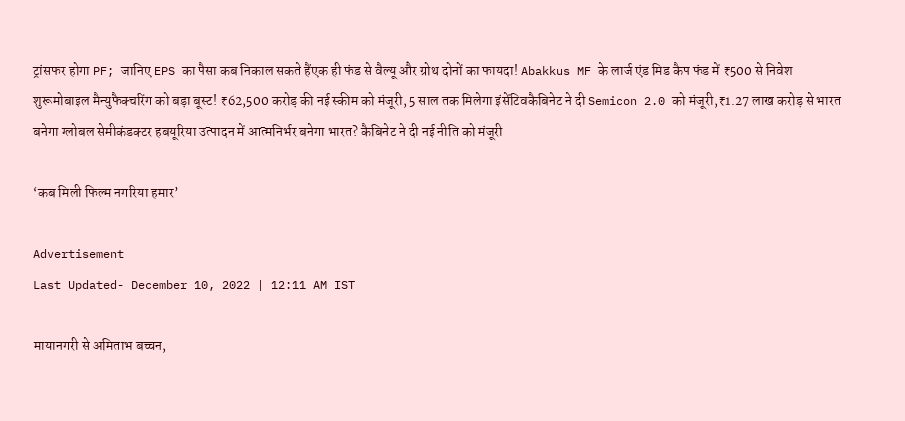ट्रांसफर होगा PF; जानिए EPS का पैसा कब निकाल सकते हैंएक ही फंड से वैल्यू और ग्रोथ दोनों का फायदा! Abakkus MF के लार्ज एंड मिड कैप फंड में ₹500 से निवेश शुरूमोबाइल मैन्युफैक्चरिंग को बड़ा बूस्ट! ₹62,500 करोड़ की नई स्कीम को मंजूरी, 5 साल तक मिलेगा इंसेंटिवकैबिनेट ने दी Semicon 2.0 को मंजूरी,₹1.27 लाख करोड़ से भारत बनेगा ग्लोबल सेमीकंडक्टर हबयूरिया उत्पादन में आत्मनिर्भर बनेगा भारत? कैबिनेट ने दी नई नीति को मंजूरी

‘कब मिली फिल्म नगरिया हमार’

Advertisement
Last Updated- December 10, 2022 | 12:11 AM IST

मायानगरी से अमिताभ बच्चन,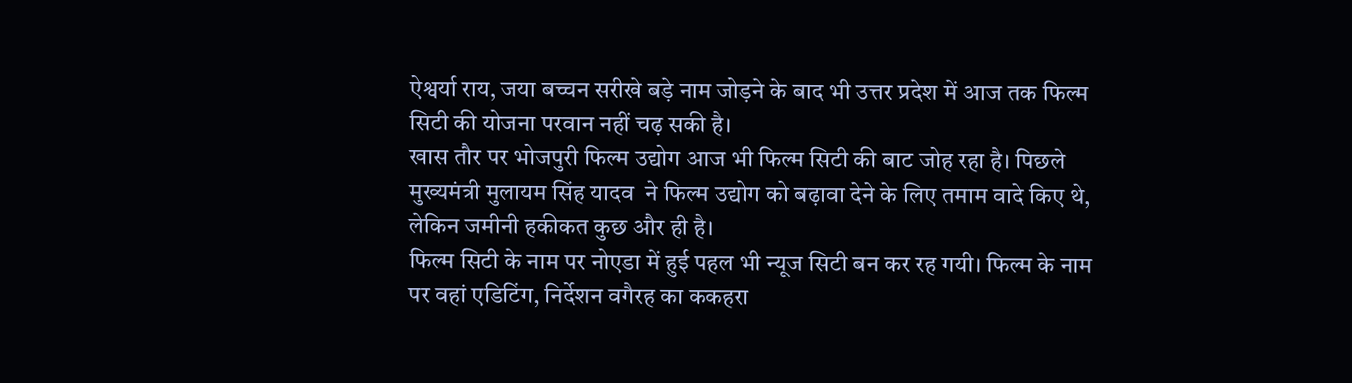ऐश्वर्या राय, जया बच्चन सरीखे बड़े नाम जोड़ने के बाद भी उत्तर प्रदेश में आज तक फिल्म सिटी की योजना परवान नहीं चढ़ सकी है।
खास तौर पर भोजपुरी फिल्म उद्योग आज भी फिल्म सिटी की बाट जोह रहा है। पिछले मुख्यमंत्री मुलायम सिंह यादव  ने फिल्म उद्योग को बढ़ावा देने के लिए तमाम वादे किए थे, लेकिन जमीनी हकीकत कुछ और ही है।
फिल्म सिटी के नाम पर नोएडा में हुई पहल भी न्यूज सिटी बन कर रह गयी। फिल्म के नाम पर वहां एडिटिंग, निर्देशन वगैरह का ककहरा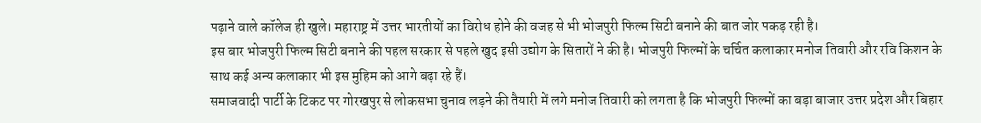पढ़ाने वाले कॉलेज ही खुले। महाराष्ट्र में उत्तर भारतीयों का विरोध होने की वजह से भी भोजपुरी फिल्म सिटी बनाने की बात जोर पकड़ रही है।
इस बार भोजपुरी फिल्म सिटी बनाने की पहल सरकार से पहले खुद इसी उद्योग के सितारों ने की है। भोजपुरी फिल्मों के चर्चित कलाकार मनोज तिवारी और रवि किशन के साथ कई अन्य कलाकार भी इस मुहिम को आगे बढ़ा रहे हैं।
समाजवादी पार्टी के टिकट पर गोरखपुर से लोकसभा चुनाव लड़ने की तैयारी में लगे मनोज तिवारी को लगता है कि भोजपुरी फिल्मों का बड़ा बाजार उत्तर प्रदेश और बिहार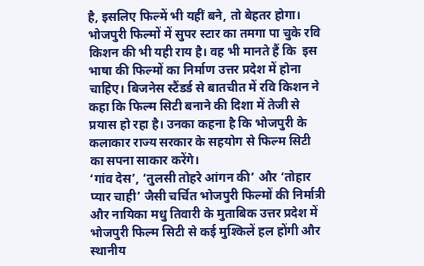है, इसलिए फिल्में भी यहीं बने, तो बेहतर होगा।
भोजपुरी फिल्मों में सुपर स्टार का तमगा पा चुके रवि किशन की भी यही राय है। वह भी मानते हैं कि  इस भाषा की फिल्मों का निर्माण उत्तर प्रदेश में होना चाहिए। बिजनेस स्टैंडर्ड से बातचीत में रवि किशन ने कहा कि फिल्म सिटी बनाने की दिशा में तेजी से प्रयास हो रहा है। उनका कहना है कि भोजपुरी के कलाकार राज्य सरकार के सहयोग से फिल्म सिटी का सपना साकार करेंगे।
‘गांव देस’, ‘तुलसी तोहरे आंगन की’ और ‘तोहार प्यार चाही’ जैसी चर्चित भोजपुरी फिल्मों की निर्मात्री और नायिका मधु तिवारी के मुताबिक उत्तर प्रदेश में भोजपुरी फिल्म सिटी से कई मुश्किलें हल होंगी और स्थानीय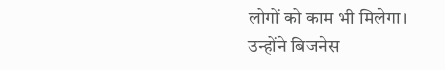लोगों को काम भी मिलेगा।
उन्होंने बिजनेस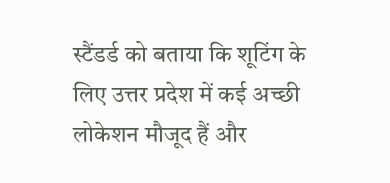स्टैंडर्ड को बताया कि शूटिंग के लिए उत्तर प्रदेश में कई अच्छी लोकेशन मौजूद हैं और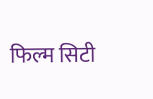फिल्म सिटी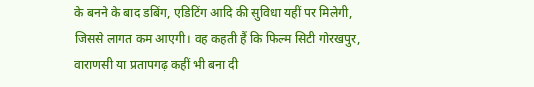के बनने के बाद डबिंग, एडिटिंग आदि की सुविधा यहीं पर मिलेगी, जिससे लागत कम आएगी। वह कहती हैं कि फिल्म सिटी गोरखपुर, वाराणसी या प्रतापगढ़ कहीं भी बना दी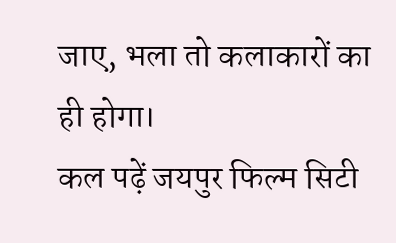जाए, भला तो कलाकारों का ही होगा।
कल पढ़ें जयपुर फिल्म सिटी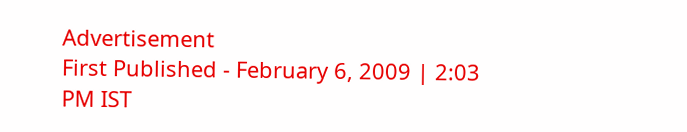Advertisement
First Published - February 6, 2009 | 2:03 PM IST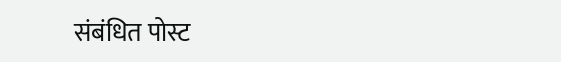संबंधित पोस्ट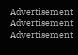Advertisement
Advertisement
Advertisement